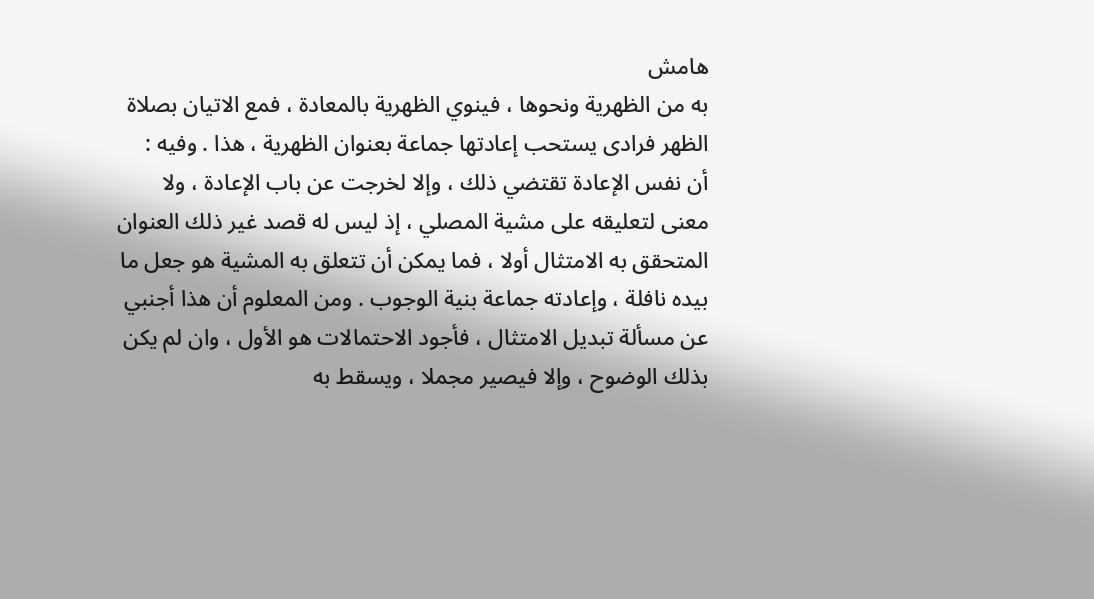هامش
به من الظهرية ونحوها ، فينوي الظهرية بالمعادة ، فمع الاتيان بصلاة
الظهر فرادى يستحب إعادتها جماعة بعنوان الظهرية ، هذا . وفيه :
أن نفس الإعادة تقتضي ذلك ، وإلا لخرجت عن باب الإعادة ، ولا
معنى لتعليقه على مشية المصلي ، إذ ليس له قصد غير ذلك العنوان
المتحقق به الامتثال أولا ، فما يمكن أن تتعلق به المشية هو جعل ما
بيده نافلة ، وإعادته جماعة بنية الوجوب . ومن المعلوم أن هذا أجنبي
عن مسألة تبديل الامتثال ، فأجود الاحتمالات هو الأول ، وان لم يكن
بذلك الوضوح ، وإلا فيصير مجملا ، ويسقط به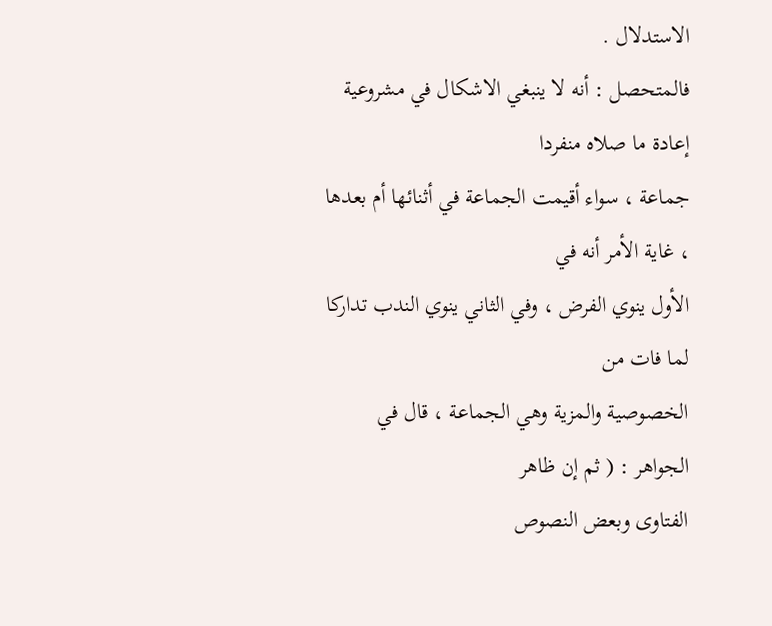الاستدلال .
فالمتحصل : أنه لا ينبغي الاشكال في مشروعية إعادة ما صلاه منفردا
جماعة ، سواء أقيمت الجماعة في أثنائها أم بعدها ، غاية الأمر أنه في
الأول ينوي الفرض ، وفي الثاني ينوي الندب تداركا لما فات من
الخصوصية والمزية وهي الجماعة ، قال في الجواهر : ( ثم إن ظاهر
الفتاوى وبعض النصوص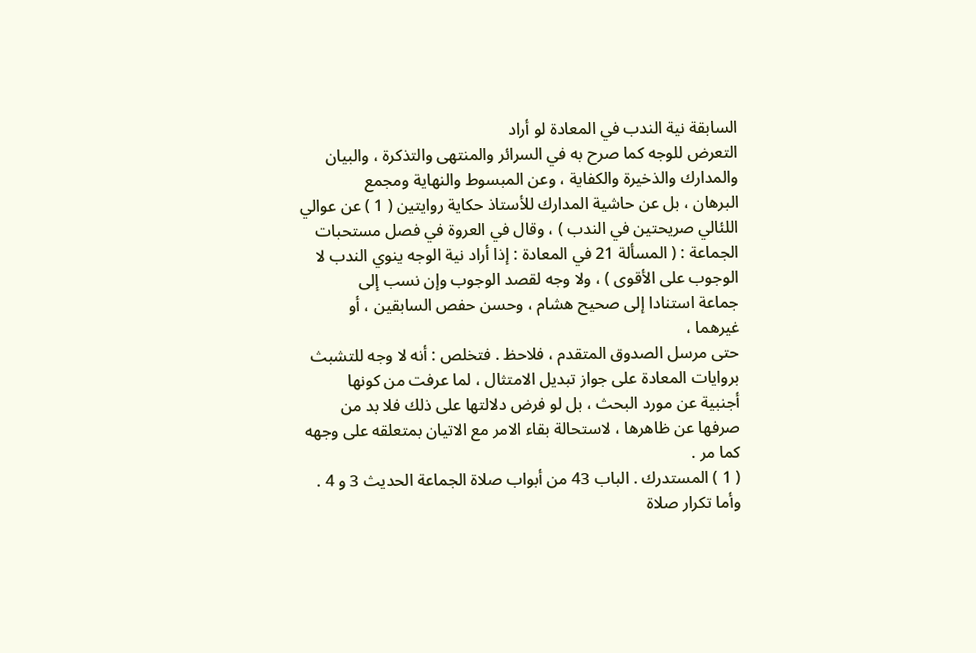السابقة نية الندب في المعادة لو أراد
التعرض للوجه كما صرح به في السرائر والمنتهى والتذكرة ، والبيان
والمدارك والذخيرة والكفاية ، وعن المبسوط والنهاية ومجمع
البرهان ، بل عن حاشية المدارك للأستاذ حكاية روايتين ( 1 ) عن عوالي
اللئالي صريحتين في الندب ) ، وقال في العروة في فصل مستحبات
الجماعة : ( المسألة 21 في المعادة : إذا أراد نية الوجه ينوي الندب لا
الوجوب على الأقوى ) ، ولا وجه لقصد الوجوب وإن نسب إلى
جماعة استنادا إلى صحيح هشام ، وحسن حفص السابقين ، أو
غيرهما ،
حتى مرسل الصدوق المتقدم ، فلاحظ . فتخلص : أنه لا وجه للتشبث
بروايات المعادة على جواز تبديل الامتثال ، لما عرفت من كونها
أجنبية عن مورد البحث ، بل لو فرض دلالتها على ذلك فلا بد من
صرفها عن ظاهرها ، لاستحالة بقاء الامر مع الاتيان بمتعلقه على وجهه
كما مر .
( 1 ) المستدرك . الباب 43 من أبواب صلاة الجماعة الحديث 3 و 4 .
وأما تكرار صلاة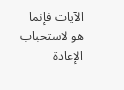الآيات فإنما هو لاستحباب الإعادة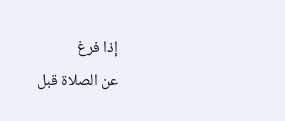إذا فرغ
عن الصلاة قبل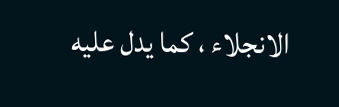الانجلاء ، كما يدل عليه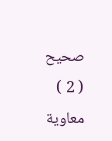صحيح ( 2 ) معاوية